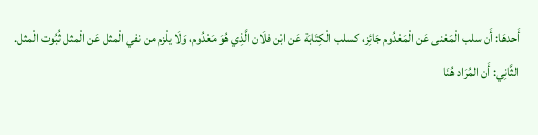أَحدهَا: أَن سلب الْمَعْنى عَن الْمَعْدُوم جَائِز، كسلب الْكِتَابَة عَن ابْن فلَان الَّذِي هُوَ مَعْدُوم، وَلَا يلْزم من نفي الْمثل عَن الْمثل ثُبُوت الْمثل.
الثَّانِي: أَن المُرَاد هُنَا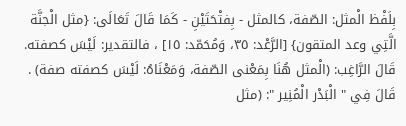بِلَفْظ الْمثل: الصّفة، كالمثل - بِفتْحَتَيْنِ - كَمَا قَالَ تَعَالَى: {مثل الْجنَّة الَّتِي وعد المتقون} [الرَّعْد: ٣٥، وَمُحَمّد: ١٥] ، فالتقدير: لَيْسَ كصفته.
قَالَ الرَّاغِب: (الْمثل هُنَا بِمَعْنى الصّفة، وَمَعْنَاهُ: لَيْسَ كصفته صفة) .
قَالَ فِي " الْبَدْر الْمُنِير ": (مثل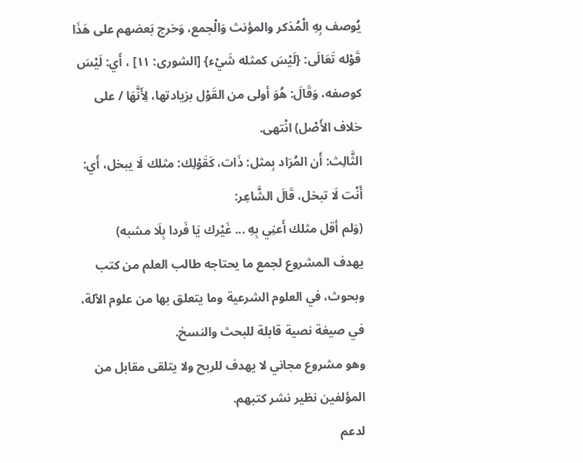يُوصف بِهِ الْمُذكر والمؤنث وَالْجمع، وَخرج بَعضهم على هَذَا قَوْله تَعَالَى: {لَيْسَ كمثله شَيْء} [الشورى: ١١] ، أَي: لَيْسَ كوصفه، وَقَالَ: هُوَ أولى من القَوْل بزيادتها، لِأَنَّهَا / على خلاف الأَصْل) انْتهى.
الثَّالِث: أَن المُرَاد بِمثل: ذَات، كَقَوْلِك: مثلك لَا يبخل، أَي: أَنْت لَا تبخل، قَالَ الشَّاعِر:
(وَلم أقل مثلك أَعنِي بِهِ ... غَيْرك يَا فَردا بِلَا مشبه)
يهدف المشروع لجمع ما يحتاجه طالب العلم من كتب وبحوث، في العلوم الشرعية وما يتعلق بها من علوم الآلة، في صيغة نصية قابلة للبحث والنسخ.
وهو مشروع مجاني لا يهدف للربح ولا يتلقى مقابل من المؤلفين نظير نشر كتبهم.
لدعم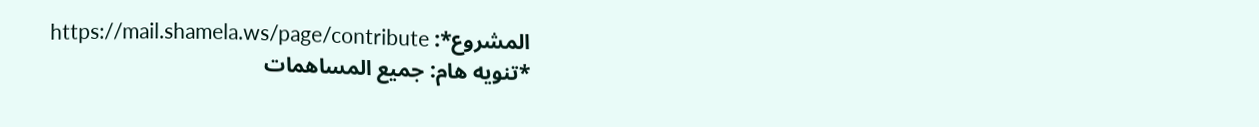المشروع*: https://mail.shamela.ws/page/contribute
*تنويه هام: جميع المساهمات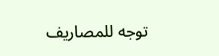توجه للمصاريف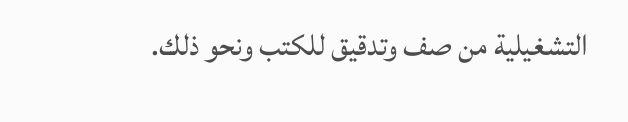التشغيلية من صف وتدقيق للكتب ونحو ذلك.